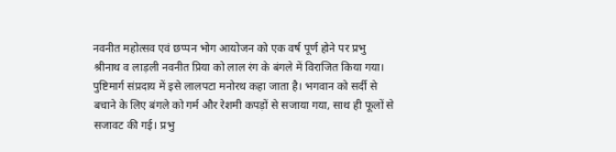नवनीत महोत्सव एवं छप्पन भोग आयोजन को एक वर्ष पूर्ण होने पर प्रभु श्रीनाथ व लाड़ली नवनीत प्रिया को लाल रंग के बंगले में विराजित किया गया। पुष्टिमार्ग संप्रदाय में इसे लालपटा मनोरथ कहा जाता है। भगवान को सर्दी से बचाने के लिए बंगले को गर्म और रेशमी कपड़ों से सजाया गया, साथ ही फूलों से सजावट की गई। प्रभु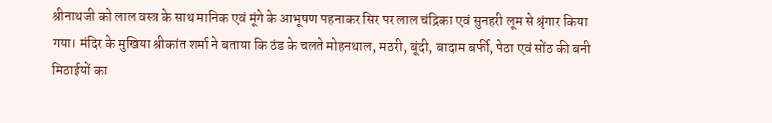श्रीनाथजी को लाल वस्त्र के साथ मानिक एवं मूंगे के आभूषण पहनाकर सिर पर लाल चंद्रिका एवं सुनहरी लूम से श्रृंगार किया गया। मंदिर के मुखिया श्रीकांत शर्मा ने बताया कि ठंड के चलते मोहनथाल, मठरी, बूंदी, बादाम बर्फी, पेठा एवं सोंठ की बनी मिठाईयों का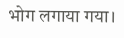भोग लगाया गया।